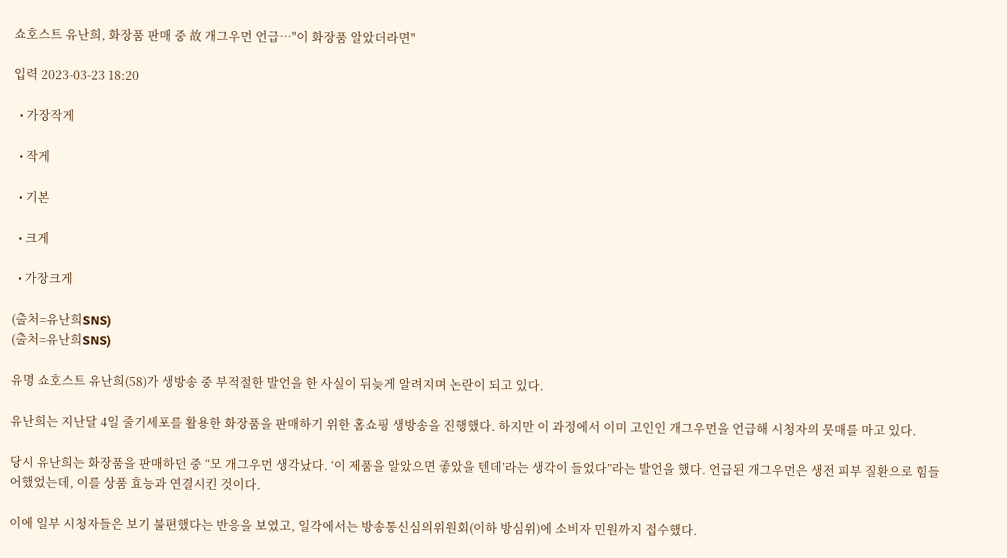쇼호스트 유난희, 화장품 판매 중 故 개그우먼 언급…"이 화장품 알았더라면"

입력 2023-03-23 18:20

  • 가장작게

  • 작게

  • 기본

  • 크게

  • 가장크게

(출처=유난희SNS)
(출처=유난희SNS)

유명 쇼호스트 유난희(58)가 생방송 중 부적절한 발언을 한 사실이 뒤늦게 알려지며 논란이 되고 있다.

유난희는 지난달 4일 줄기세포를 활용한 화장품을 판매하기 위한 홈쇼핑 생방송을 진행했다. 하지만 이 과정에서 이미 고인인 개그우먼을 언급해 시청자의 뭇매를 마고 있다.

당시 유난희는 화장품을 판매하던 중 “모 개그우먼 생각났다. ‘이 제품을 알았으면 좋았을 텐데’라는 생각이 들었다”라는 발언을 했다. 언급된 개그우먼은 생전 피부 질환으로 힘들어했었는데, 이를 상품 효능과 연결시킨 것이다.

이에 일부 시청자들은 보기 불편했다는 반응을 보였고, 일각에서는 방송통신심의위원회(이하 방심위)에 소비자 민원까지 접수했다.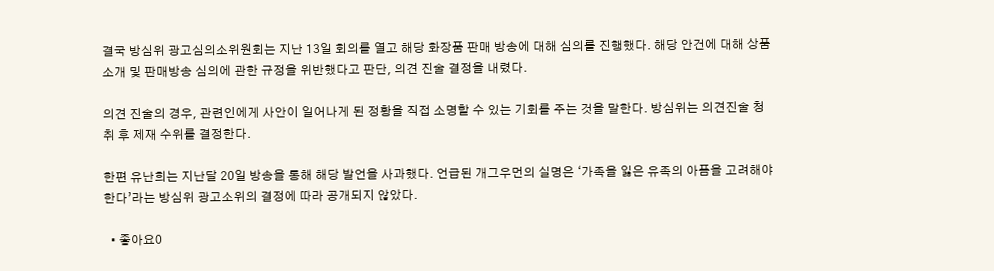결국 방심위 광고심의소위원회는 지난 13일 회의를 열고 해당 화장품 판매 방송에 대해 심의를 진행했다. 해당 안건에 대해 상품 소개 및 판매방송 심의에 관한 규정을 위반했다고 판단, 의견 진술 결정을 내렸다.

의견 진술의 경우, 관련인에게 사안이 일어나게 된 정황을 직접 소명할 수 있는 기회를 주는 것을 말한다. 방심위는 의견진술 청취 후 제재 수위를 결정한다.

한편 유난희는 지난달 20일 방송을 통해 해당 발언을 사과했다. 언급된 개그우먼의 실명은 ‘가족을 잃은 유족의 아픔을 고려해야 한다’라는 방심위 광고소위의 결정에 따라 공개되지 않았다.

  • 좋아요0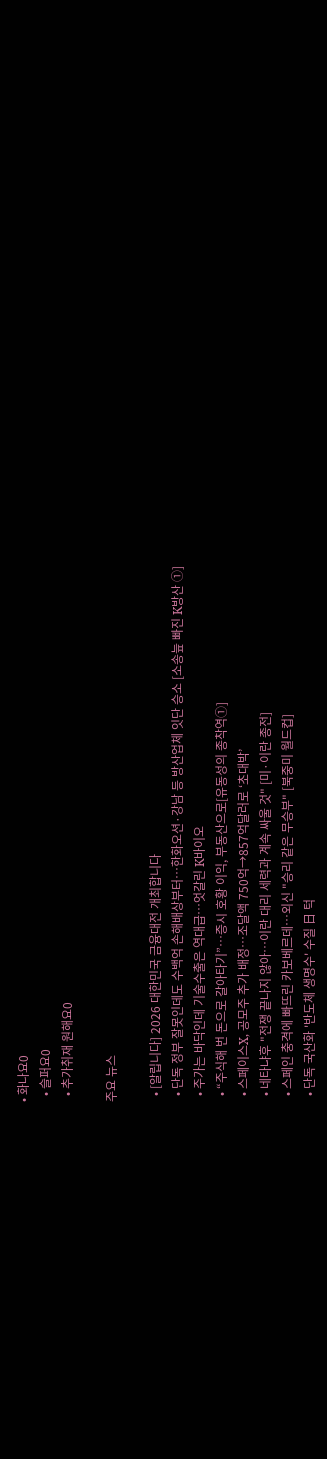• 화나요0
  • 슬퍼요0
  • 추가취재 원해요0

주요 뉴스

  • [알립니다] 2026 대한민국 금융대전 개최합니다
  • 단독 정부 잘못인데도 수백억 손해배상부터…한화오션·강남 등 방산업체 잇단 승소 [소송늪 빠진 K방산 ①]
  • 주가는 바닥인데 기술수출은 역대급…엇갈린 K바이오
  • “주식해 번 돈으로 갈아타기”…증시 호황 이익, 부동산으로[유동성의 종착역①]
  • 스페이스X, 공모주 추가 배정…조달액 750억→857억달러로 ‘초대박’
  • 네타냐후 "전쟁 끝나지 않아⋯이란 대리 세력과 계속 싸울 것" [미·이란 종전]
  • 스페인 충격에 빠뜨린 카보베르데…외신 "승리 같은 무승부" [북중미 월드컵]
  • 단독 국산화 '반도체 생명수' 수질 日 턱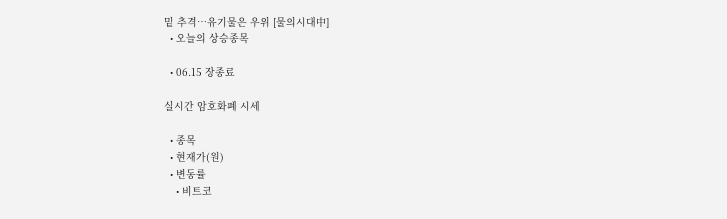밑 추격…유기물은 우위 [물의시대中]
  • 오늘의 상승종목

  • 06.15 장종료

실시간 암호화폐 시세

  • 종목
  • 현재가(원)
  • 변동률
    • 비트코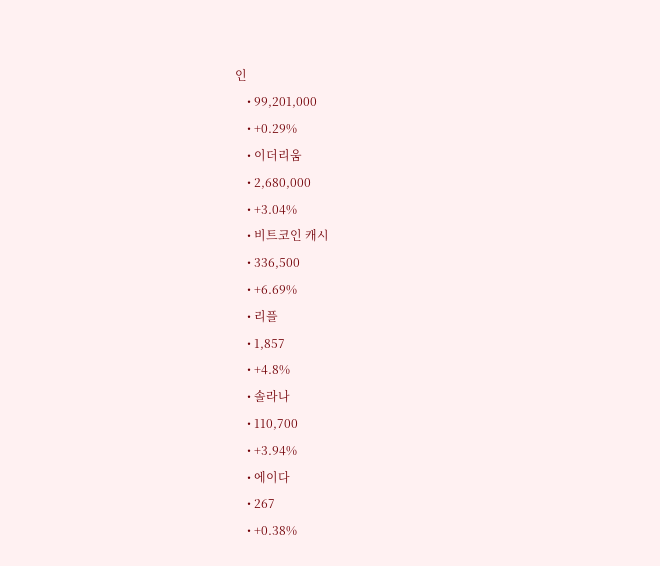인
    • 99,201,000
    • +0.29%
    • 이더리움
    • 2,680,000
    • +3.04%
    • 비트코인 캐시
    • 336,500
    • +6.69%
    • 리플
    • 1,857
    • +4.8%
    • 솔라나
    • 110,700
    • +3.94%
    • 에이다
    • 267
    • +0.38%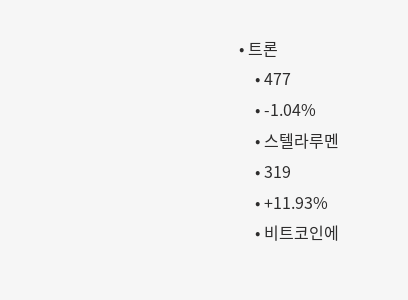• 트론
    • 477
    • -1.04%
    • 스텔라루멘
    • 319
    • +11.93%
    • 비트코인에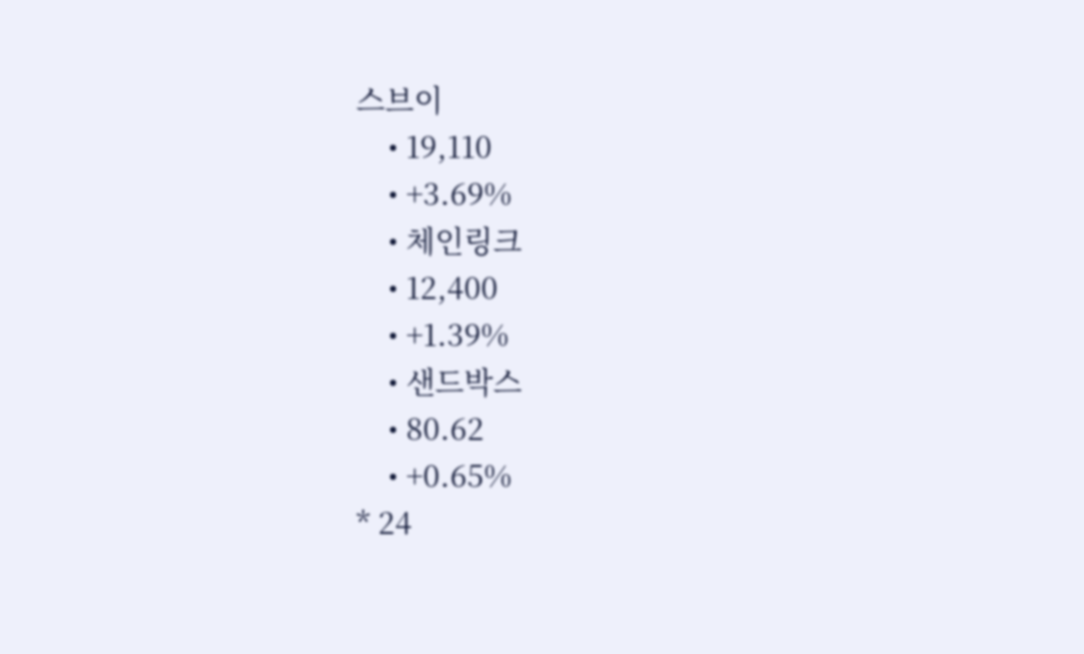스브이
    • 19,110
    • +3.69%
    • 체인링크
    • 12,400
    • +1.39%
    • 샌드박스
    • 80.62
    • +0.65%
* 24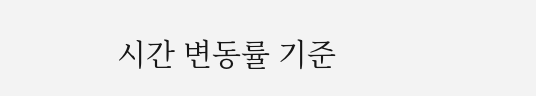시간 변동률 기준